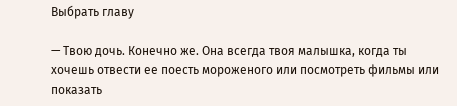Выбрать главу

— Твою дочь. Конечно же. Она всегда твоя малышка, когда ты хочешь отвести ее поесть мороженого или посмотреть фильмы или показать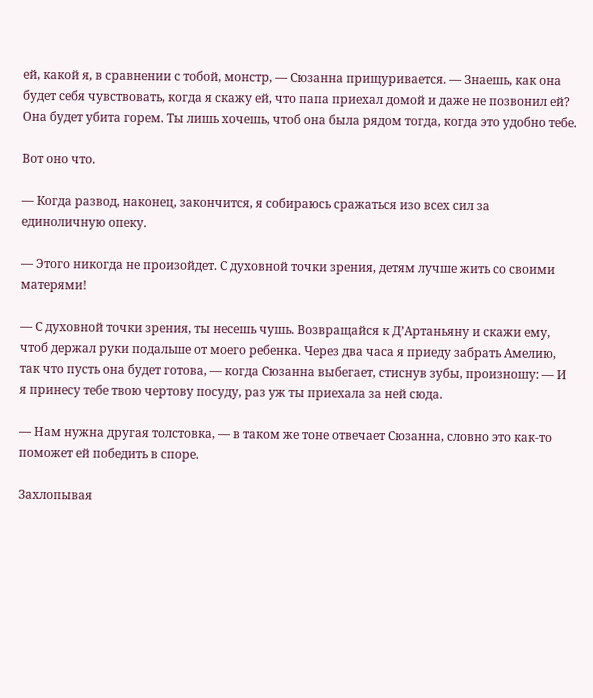ей, какой я, в сравнении с тобой, монстр, — Сюзанна прищуривается. — Знаешь, как она будет себя чувствовать, когда я скажу ей, что папа приехал домой и даже не позвонил ей? Она будет убита горем. Ты лишь хочешь, чтоб она была рядом тогда, когда это удобно тебе.

Вот оно что.

— Когда развод, наконец, закончится, я собираюсь сражаться изо всех сил за единоличную опеку.

— Этого никогда не произойдет. С духовной точки зрения, детям лучше жить со своими матерями!

— С духовной точки зрения, ты несешь чушь. Возвращайся к Д’Артаньяну и скажи ему, чтоб держал руки подальше от моего ребенка. Через два часа я приеду забрать Амелию, так что пусть она будет готова, — когда Сюзанна выбегает, стиснув зубы, произношу: — И я принесу тебе твою чертову посуду, раз уж ты приехала за ней сюда.

— Нам нужна другая толстовка, — в таком же тоне отвечает Сюзанна, словно это как-то поможет ей победить в споре.

Захлопывая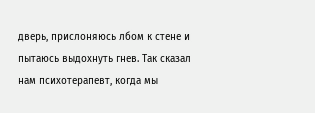дверь, прислоняюсь лбом к стене и пытаюсь выдохнуть гнев. Так сказал нам психотерапевт, когда мы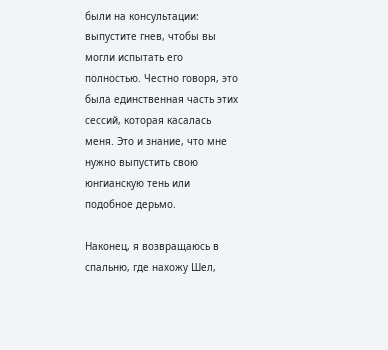были на консультации: выпустите гнев, чтобы вы могли испытать его полностью. Честно говоря, это была единственная часть этих сессий, которая касалась меня. Это и знание, что мне нужно выпустить свою юнгианскую тень или подобное дерьмо.

Наконец, я возвращаюсь в спальню, где нахожу Шел,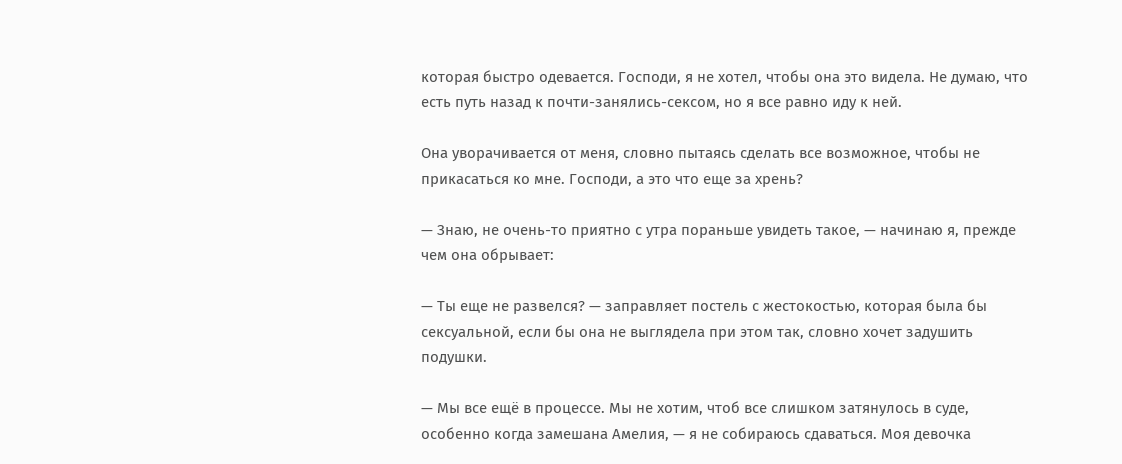которая быстро одевается. Господи, я не хотел, чтобы она это видела. Не думаю, что есть путь назад к почти-занялись-сексом, но я все равно иду к ней.

Она уворачивается от меня, словно пытаясь сделать все возможное, чтобы не прикасаться ко мне. Господи, а это что еще за хрень?

— Знаю, не очень-то приятно с утра пораньше увидеть такое, — начинаю я, прежде чем она обрывает:

— Ты еще не развелся? — заправляет постель с жестокостью, которая была бы сексуальной, если бы она не выглядела при этом так, словно хочет задушить подушки.

— Мы все ещё в процессе. Мы не хотим, чтоб все слишком затянулось в суде, особенно когда замешана Амелия, — я не собираюсь сдаваться. Моя девочка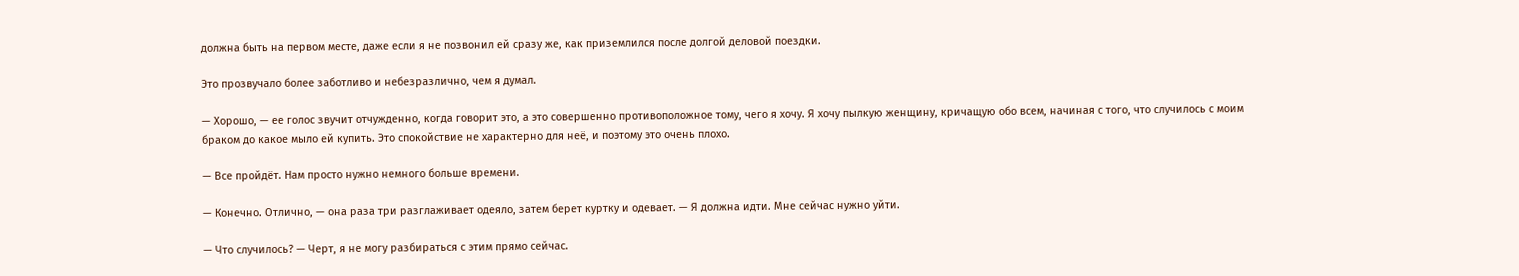должна быть на первом месте, даже если я не позвонил ей сразу же, как приземлился после долгой деловой поездки.

Это прозвучало более заботливо и небезразлично, чем я думал.

— Хорошо, — ее голос звучит отчужденно, когда говорит это, а это совершенно противоположное тому, чего я хочу. Я хочу пылкую женщину, кричащую обо всем, начиная с того, что случилось с моим браком до какое мыло ей купить. Это спокойствие не характерно для неё, и поэтому это очень плохо.

— Все пройдёт. Нам просто нужно немного больше времени.

— Конечно. Отлично, — она раза три разглаживает одеяло, затем берет куртку и одевает. — Я должна идти. Мне сейчас нужно уйти.

— Что случилось? — Черт, я не могу разбираться с этим прямо сейчас.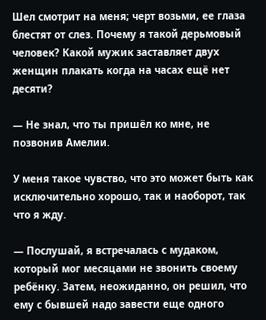Шел смотрит на меня; черт возьми, ее глаза блестят от слез. Почему я такой дерьмовый человек? Какой мужик заставляет двух женщин плакать когда на часах ещё нет десяти?

— Не знал, что ты пришёл ко мне, не позвонив Амелии.

У меня такое чувство, что это может быть как исключительно хорошо, так и наоборот, так что я жду.

— Послушай, я встречалась с мудаком, который мог месяцами не звонить своему ребёнку. Затем, неожиданно, он решил, что ему с бывшей надо завести еще одного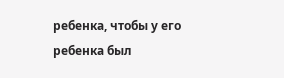ребенка, чтобы у его ребенка был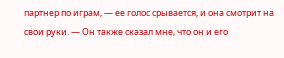партнер по играм, — ее голос срывается, и она смотрит на свои руки. — Он также сказал мне, что он и его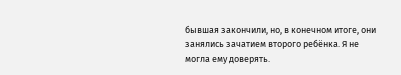бывшая закончили, но, в конечном итоге, они занялись зачатием второго ребёнка. Я не могла ему доверять.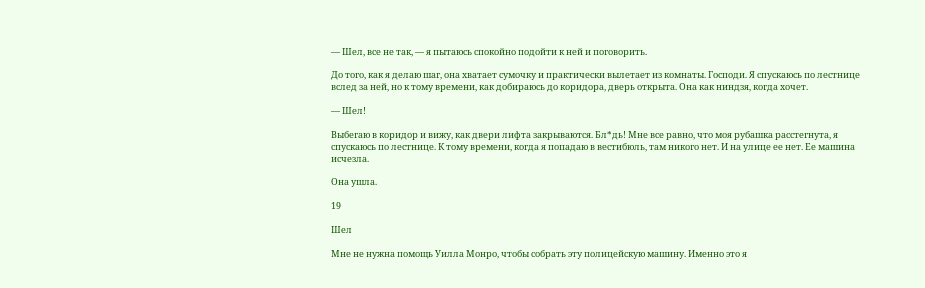— Шел, все не так, — я пытаюсь спокойно подойти к ней и поговорить.

До того, как я делаю шаг, она хватает сумочку и практически вылетает из комнаты. Господи. Я спускаюсь по лестнице вслед за ней, но к тому времени, как добираюсь до коридора, дверь открыта. Она как ниндзя, когда хочет.

— Шел!

Выбегаю в коридор и вижу, как двери лифта закрываются. Бл*дь! Мне все равно, что моя рубашка расстегнута, я спускаюсь по лестнице. К тому времени, когда я попадаю в вестибюль, там никого нет. И на улице ее нет. Ее машина исчезла.

Она ушла.

19

Шел

Мне не нужна помощь Уилла Монро, чтобы собрать эту полицейскую машину. Именно это я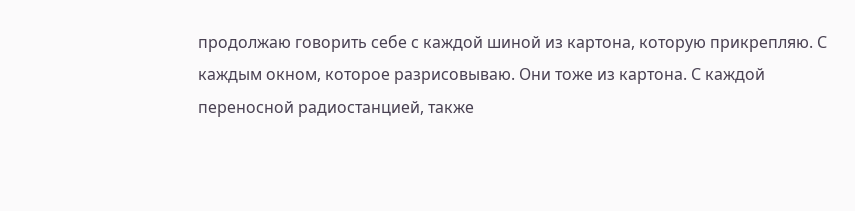продолжаю говорить себе с каждой шиной из картона, которую прикрепляю. С каждым окном, которое разрисовываю. Они тоже из картона. С каждой переносной радиостанцией, также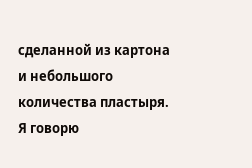сделанной из картона и небольшого количества пластыря. Я говорю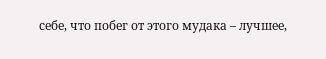себе, что побег от этого мудака – лучшее,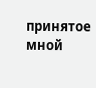принятое мной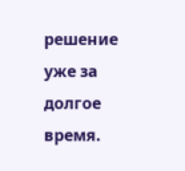решение уже за долгое время.